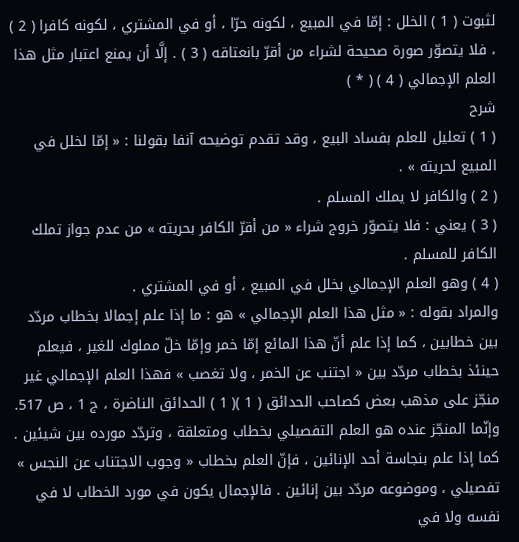لثبوت ( 1 ) الخلل : إمّا في المبيع ، لكونه حرّا ، أو في المشتري ، لكونه كافرا ( 2 ) ، فلا يتصوّر صورة صحيحة لشراء من أقرّ بانعتاقه ( 3 ) . إلَّا أن يمنع اعتبار مثل هذا العلم الإجمالي ( 4 ) ( * )
شرح
( 1 ) تعليل للعلم بفساد البيع ، وقد تقدم توضيحه آنفا بقولنا : « إمّا لخلل في المبيع لحريته » .
( 2 ) والكافر لا يملك المسلم .
( 3 ) يعني : فلا يتصوّر خروج شراء « من أقرّ الكافر بحريته » من عدم جواز تملك الكافر للمسلم .
( 4 ) وهو العلم الإجمالي بخلل في المبيع ، أو في المشتري .
والمراد بقوله : « مثل هذا العلم الإجمالي » هو : ما إذا علم إجمالا بخطاب مردّد بين خطابين ، كما إذا علم أنّ هذا المائع إمّا خمر وإمّا خلّ مملوك للغير ، فيعلم حينئذ بخطاب مردّد بين « اجتنب عن الخمر ، ولا تغصب » فهذا العلم الإجمالي غير منجّز على مذهب بعض كصاحب الحدائق ( 1 )( 1 ) الحدائق الناضرة ، ج 1 ، ص 517.
وإنّما المنجّز عنده هو العلم التفصيلي بخطاب ومتعلقة ، وتردّد مورده بين شيئين .
كما إذا علم بنجاسة أحد الإنائين ، فإنّ العلم بخطاب « وجوب الاجتناب عن النجس » تفصيلي ، وموضوعه مردّد بين إنائين . فالإجمال يكون في مورد الخطاب لا في نفسه ولا في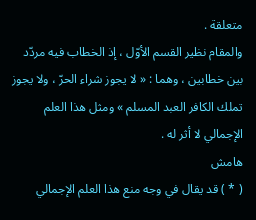متعلقة .
والمقام نظير القسم الأوّل ، إذ الخطاب فيه مردّد بين خطابين ، وهما : « لا يجوز شراء الحرّ ، ولا يجوز تملك الكافر العبد المسلم » ومثل هذا العلم الإجمالي لا أثر له .
هامش
( * ) قد يقال في وجه منع هذا العلم الإجمالي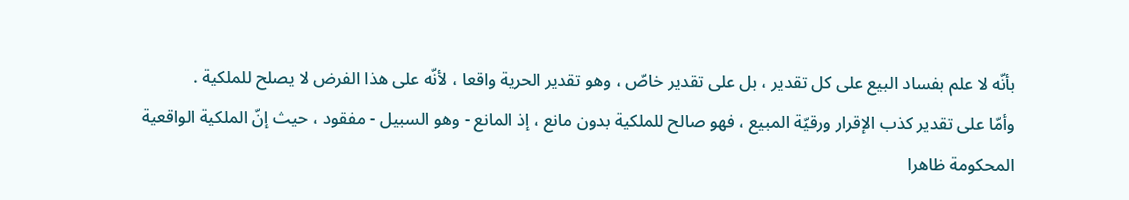بأنّه لا علم بفساد البيع على كل تقدير ، بل على تقدير خاصّ ، وهو تقدير الحرية واقعا ، لأنّه على هذا الفرض لا يصلح للملكية .
وأمّا على تقدير كذب الإقرار ورقيّة المبيع ، فهو صالح للملكية بدون مانع ، إذ المانع - وهو السبيل - مفقود ، حيث إنّ الملكية الواقعية المحكومة ظاهرا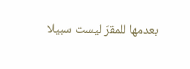بعدمها للمقرّ ليست سبيلا